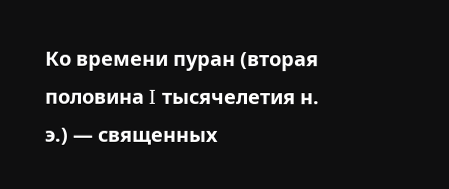Ко времени пуран (вторая половина I тысячелетия н. э.) — священных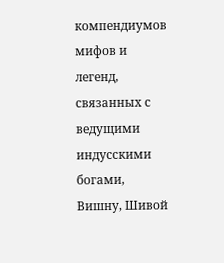компендиумов мифов и легенд, связанных с ведущими индусскими богами, Вишну, Шивой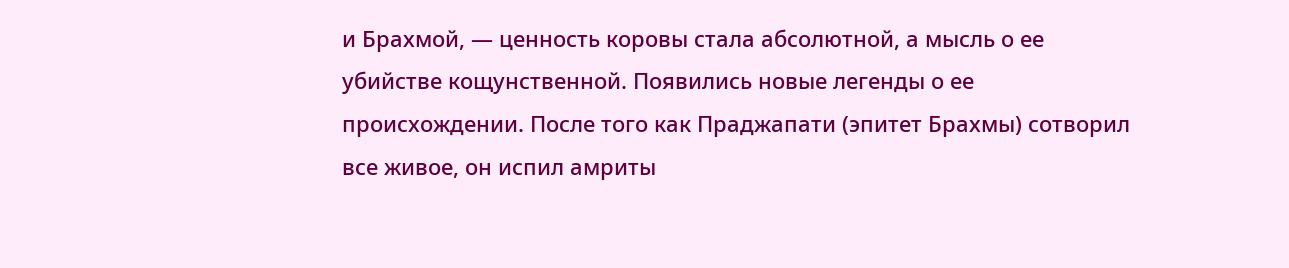и Брахмой, — ценность коровы стала абсолютной, а мысль о ее убийстве кощунственной. Появились новые легенды о ее происхождении. После того как Праджапати (эпитет Брахмы) сотворил все живое, он испил амриты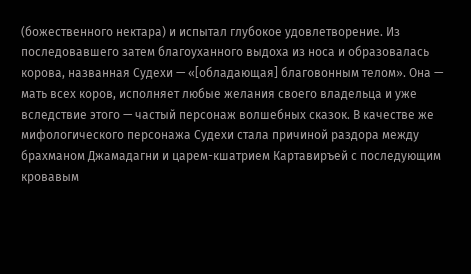(божественного нектара) и испытал глубокое удовлетворение. Из последовавшего затем благоуханного выдоха из носа и образовалась корова, названная Судехи — «[обладающая] благовонным телом». Она — мать всех коров, исполняет любые желания своего владельца и уже вследствие этого — частый персонаж волшебных сказок. В качестве же мифологического персонажа Судехи стала причиной раздора между брахманом Джамадагни и царем-кшатрием Картавиръей с последующим кровавым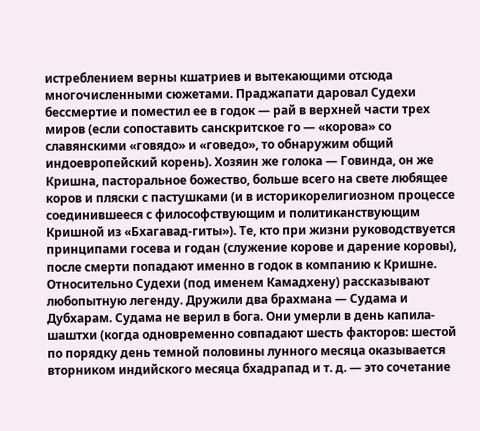истреблением верны кшатриев и вытекающими отсюда многочисленными сюжетами. Праджапати даровал Судехи бессмертие и поместил ее в годок — рай в верхней части трех миров (если сопоставить санскритское го — «корова» со славянскими «говядо» и «говедо», то обнаружим общий индоевропейский корень). Хозяин же голока — Говинда, он же Кришна, пасторальное божество, больше всего на свете любящее коров и пляски с пастушками (и в историкорелигиозном процессе соединившееся с философствующим и политиканствующим Кришной из «Бхагавад-гиты»). Те, кто при жизни руководствуется принципами госева и годан (служение корове и дарение коровы), после смерти попадают именно в годок в компанию к Кришне.
Относительно Судехи (под именем Камадхену) рассказывают любопытную легенду. Дружили два брахмана — Судама и Дубхарам. Судама не верил в бога. Они умерли в день капила-шаштхи (когда одновременно совпадают шесть факторов: шестой по порядку день темной половины лунного месяца оказывается вторником индийского месяца бхадрапад и т. д. — это сочетание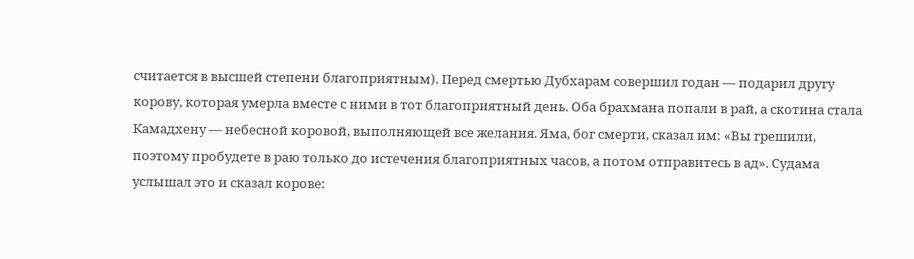считается в высшей степени благоприятным). Перед смертью Дубхарам совершил годан — подарил другу корову, которая умерла вместе с ними в тот благоприятный день. Оба брахмана попали в рай, а скотина стала Камадхену — небесной коровой, выполняющей все желания. Яма, бог смерти, сказал им: «Вы грешили, поэтому пробудете в раю только до истечения благоприятных часов, а потом отправитесь в ад». Судама услышал это и сказал корове: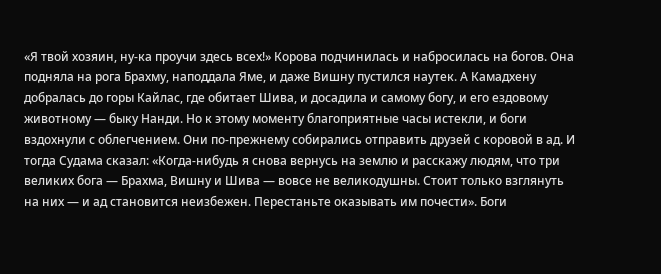«Я твой хозяин, ну-ка проучи здесь всех!» Корова подчинилась и набросилась на богов. Она подняла на рога Брахму, наподдала Яме, и даже Вишну пустился наутек. А Камадхену добралась до горы Кайлас, где обитает Шива, и досадила и самому богу, и его ездовому животному — быку Нанди. Но к этому моменту благоприятные часы истекли, и боги вздохнули с облегчением. Они по-прежнему собирались отправить друзей с коровой в ад. И тогда Судама сказал: «Когда-нибудь я снова вернусь на землю и расскажу людям, что три великих бога — Брахма, Вишну и Шива — вовсе не великодушны. Стоит только взглянуть на них — и ад становится неизбежен. Перестаньте оказывать им почести». Боги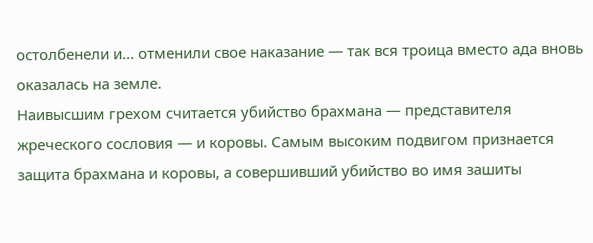остолбенели и… отменили свое наказание — так вся троица вместо ада вновь оказалась на земле.
Наивысшим грехом считается убийство брахмана — представителя жреческого сословия — и коровы. Самым высоким подвигом признается защита брахмана и коровы, а совершивший убийство во имя зашиты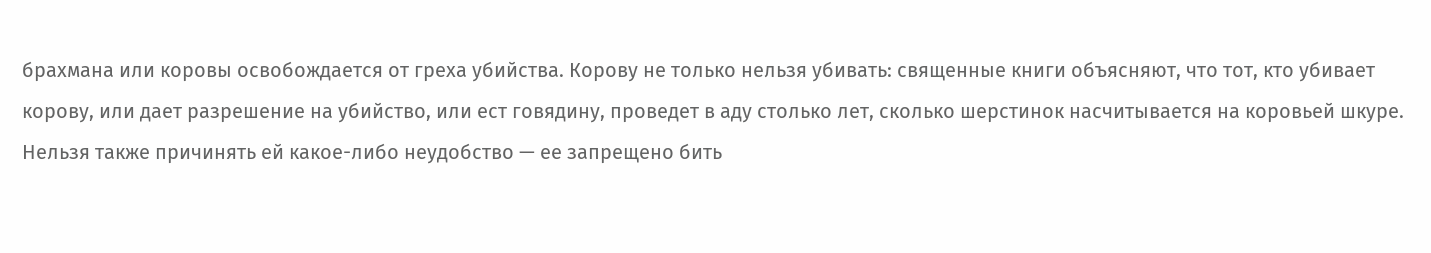брахмана или коровы освобождается от греха убийства. Корову не только нельзя убивать: священные книги объясняют, что тот, кто убивает корову, или дает разрешение на убийство, или ест говядину, проведет в аду столько лет, сколько шерстинок насчитывается на коровьей шкуре. Нельзя также причинять ей какое-либо неудобство — ее запрещено бить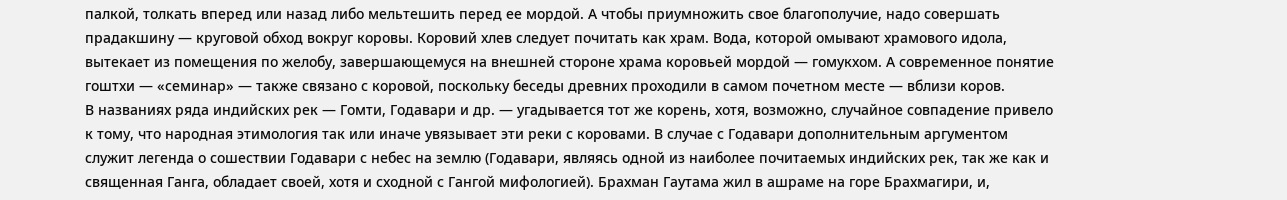палкой, толкать вперед или назад либо мельтешить перед ее мордой. А чтобы приумножить свое благополучие, надо совершать прадакшину — круговой обход вокруг коровы. Коровий хлев следует почитать как храм. Вода, которой омывают храмового идола, вытекает из помещения по желобу, завершающемуся на внешней стороне храма коровьей мордой — гомукхом. А современное понятие гоштхи — «семинар» — также связано с коровой, поскольку беседы древних проходили в самом почетном месте — вблизи коров.
В названиях ряда индийских рек — Гомти, Годавари и др. — угадывается тот же корень, хотя, возможно, случайное совпадение привело к тому, что народная этимология так или иначе увязывает эти реки с коровами. В случае с Годавари дополнительным аргументом служит легенда о сошествии Годавари с небес на землю (Годавари, являясь одной из наиболее почитаемых индийских рек, так же как и священная Ганга, обладает своей, хотя и сходной с Гангой мифологией). Брахман Гаутама жил в ашраме на горе Брахмагири, и,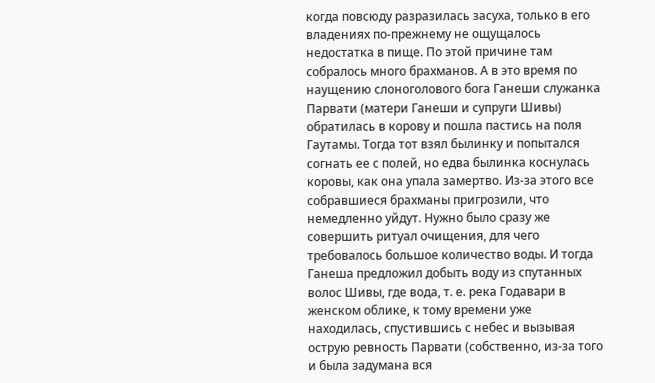когда повсюду разразилась засуха, только в его владениях по-прежнему не ощущалось недостатка в пище. По этой причине там собралось много брахманов. А в это время по наущению слоноголового бога Ганеши служанка Парвати (матери Ганеши и супруги Шивы) обратилась в корову и пошла пастись на поля Гаутамы. Тогда тот взял былинку и попытался согнать ее с полей, но едва былинка коснулась коровы, как она упала замертво. Из-за этого все собравшиеся брахманы пригрозили, что немедленно уйдут. Нужно было сразу же совершить ритуал очищения, для чего требовалось большое количество воды. И тогда Ганеша предложил добыть воду из спутанных волос Шивы, где вода, т. е. река Годавари в женском облике, к тому времени уже находилась, спустившись с небес и вызывая острую ревность Парвати (собственно, из-за того и была задумана вся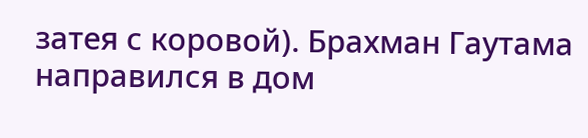затея с коровой). Брахман Гаутама направился в дом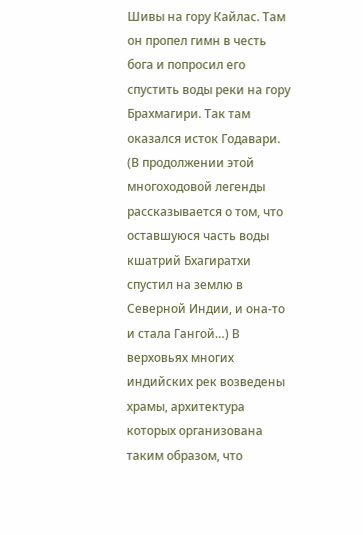Шивы на гору Кайлас. Там он пропел гимн в честь бога и попросил его спустить воды реки на гору Брахмагири. Так там оказался исток Годавари. (В продолжении этой многоходовой легенды рассказывается о том, что оставшуюся часть воды кшатрий Бхагиратхи спустил на землю в Северной Индии, и она-то и стала Гангой…) В верховьях многих индийских рек возведены храмы, архитектура которых организована таким образом, что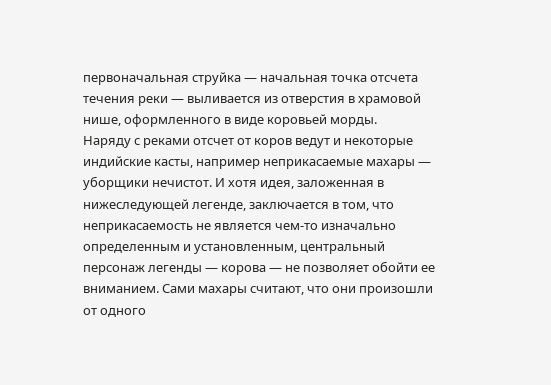первоначальная струйка — начальная точка отсчета течения реки — выливается из отверстия в храмовой нише, оформленного в виде коровьей морды.
Наряду с реками отсчет от коров ведут и некоторые индийские касты, например неприкасаемые махары — уборщики нечистот. И хотя идея, заложенная в нижеследующей легенде, заключается в том, что неприкасаемость не является чем-то изначально определенным и установленным, центральный персонаж легенды — корова — не позволяет обойти ее вниманием. Сами махары считают, что они произошли от одного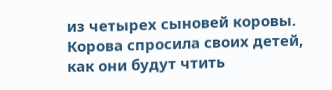из четырех сыновей коровы. Корова спросила своих детей, как они будут чтить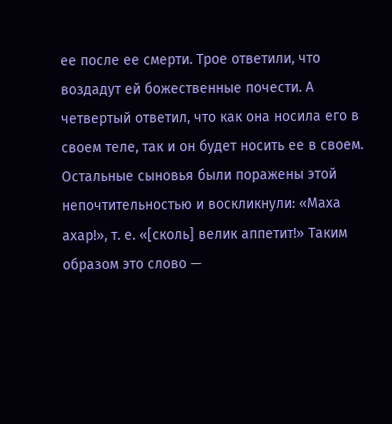ее после ее смерти. Трое ответили, что воздадут ей божественные почести. А четвертый ответил, что как она носила его в своем теле, так и он будет носить ее в своем. Остальные сыновья были поражены этой непочтительностью и воскликнули: «Маха ахар!», т. е. «[сколь] велик аппетит!» Таким образом это слово —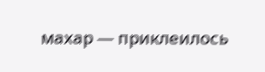махар — приклеилось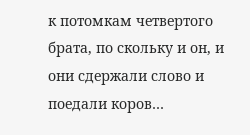к потомкам четвертого брата, по скольку и он, и они сдержали слово и поедали коров…